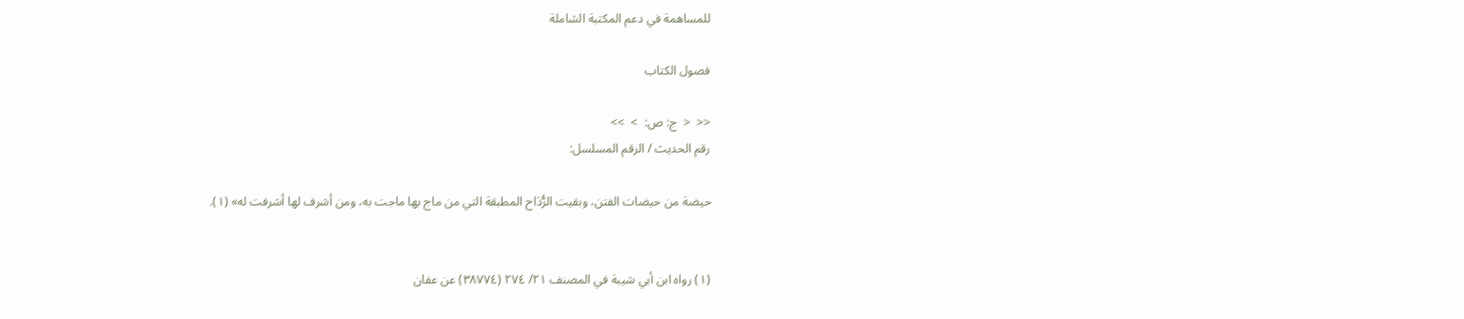للمساهمة في دعم المكتبة الشاملة

فصول الكتاب

<<  <  ج: ص:  >  >>
رقم الحديث / الرقم المسلسل:

حيضة من حيضات الفتن، وبقيت الرُّدَاح المطبقة التي من ماج بها ماجت به، ومن أشرف لها أشرفت له» (١).


(١) رواه ابن أبي شيبة في المصنف ٢١/ ٢٧٤ (٣٨٧٧٤) عن عفان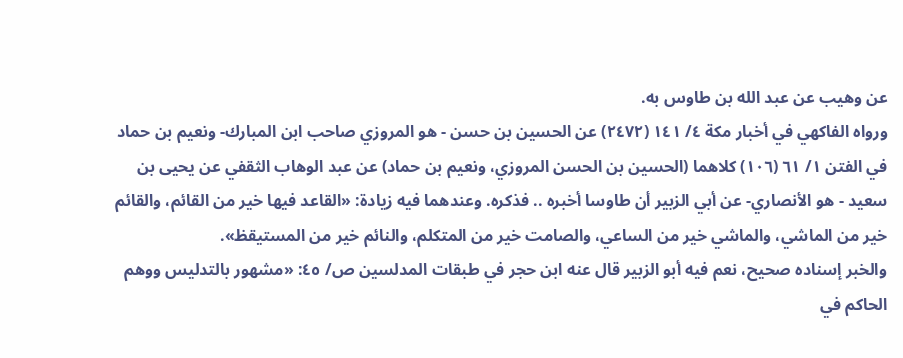عن وهيب عن عبد الله بن طاوس به.
ورواه الفاكهي في أخبار مكة ٤/ ١٤١ (٢٤٧٢) عن الحسين بن حسن - هو المروزي صاحب ابن المبارك- ونعيم بن حماد في الفتن ١/ ٦١ (١٠٦) كلاهما (الحسين بن الحسن المروزي، ونعيم بن حماد) عن عبد الوهاب الثقفي عن يحيى بن سعيد - هو الأنصاري- عن أبي الزبير أن طاوسا أخبره .. فذكره. وعندهما فيه زيادة: «القاعد فيها خير من القائم، والقائم خير من الماشي، والماشي خير من الساعي، والصامت خير من المتكلم، والنائم خير من المستيقظ».
والخبر إسناده صحيح، نعم فيه أبو الزبير قال عنه ابن حجر في طبقات المدلسين ص/ ٤٥: «مشهور بالتدليس ووهم الحاكم في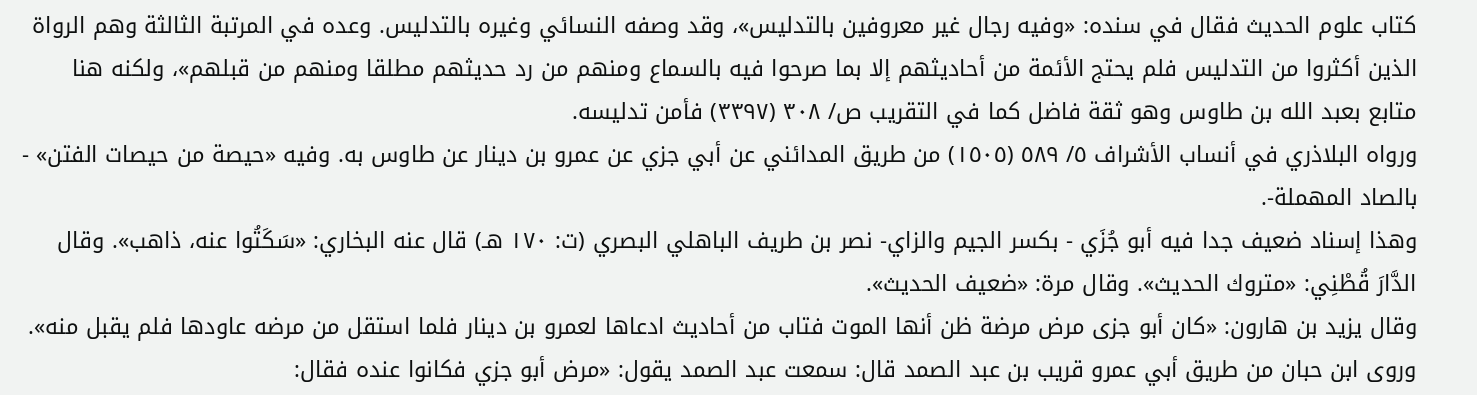كتاب علوم الحديث فقال في سنده: «وفيه رجال غير معروفين بالتدليس»، وقد وصفه النسائي وغيره بالتدليس. وعده في المرتبة الثالثة وهم الرواة الذين أكثروا من التدليس فلم يحتج الأئمة من أحاديثهم إلا بما صرحوا فيه بالسماع ومنهم من رد حديثهم مطلقا ومنهم من قبلهم»، ولكنه هنا متابع بعبد الله بن طاوس وهو ثقة فاضل كما في التقريب ص/ ٣٠٨ (٣٣٩٧) فأمن تدليسه.
ورواه البلاذري في أنساب الأشراف ٥/ ٥٨٩ (١٥٠٥) من طريق المدائني عن أبي جزي عن عمرو بن دينار عن طاوس به. وفيه «حيصة من حيصات الفتن» - بالصاد المهملة-.
وهذا إسناد ضعيف جدا فيه أبو جُزَي - بكسر الجيم والزاي- نصر بن طريف الباهلي البصري (ت: ١٧٠ هـ) قال عنه البخاري: «سَكَتُوا عنه، ذاهب». وقال الدَّارَ قُطْنِي: «متروك الحديث». وقال مرة: «ضعيف الحديث».
وقال يزيد بن هارون: «كان أبو جزى مرض مرضة ظن أنها الموت فتاب من أحاديث ادعاها لعمرو بن دينار فلما استقل من مرضه عاودها فلم يقبل منه».
وروى ابن حبان من طريق أبي عمرو قريب بن عبد الصمد قال: سمعت عبد الصمد يقول: «مرض أبو جزي فكانوا عنده فقال: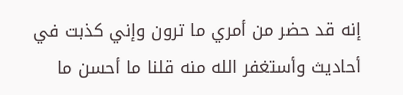إنه قد حضر من أمري ما ترون وإني كذبت في أحاديث وأستغفر الله منه قلنا ما أحسن ما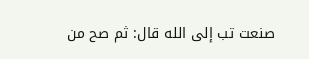صنعت تب إلى الله قال: ثم صح من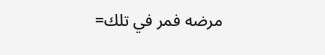مرضه فمر في تلك=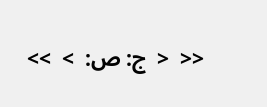<<  <  ج: ص:  >  >>